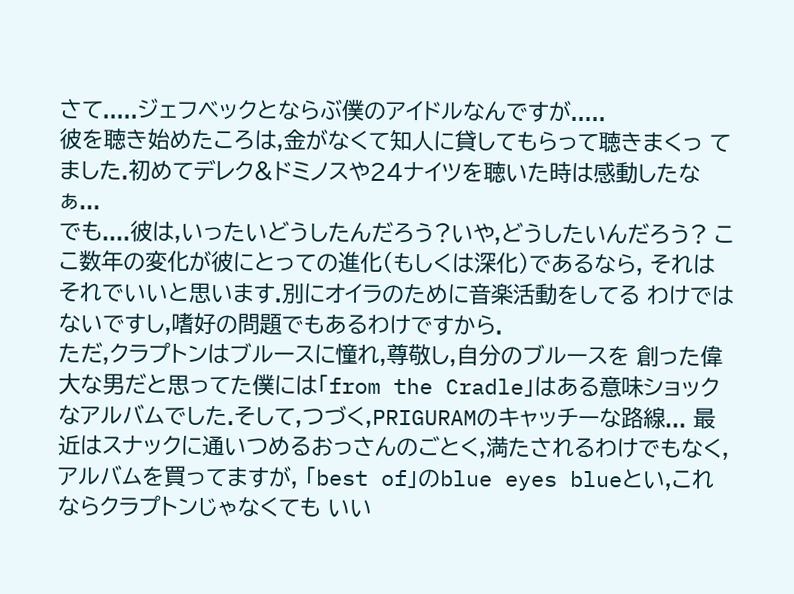さて.....ジェフベックとならぶ僕のアイドルなんですが.....
彼を聴き始めたころは,金がなくて知人に貸してもらって聴きまくっ てました.初めてデレク&ドミノスや24ナイツを聴いた時は感動したなぁ...
でも....彼は,いったいどうしたんだろう?いや,どうしたいんだろう? ここ数年の変化が彼にとっての進化(もしくは深化)であるなら, それはそれでいいと思います.別にオイラのために音楽活動をしてる わけではないですし,嗜好の問題でもあるわけですから.
ただ,クラプトンはブルースに憧れ,尊敬し,自分のブルースを 創った偉大な男だと思ってた僕には「from the Cradle」はある意味ショック なアルバムでした.そして,つづく,PRIGURAMのキャッチーな路線... 最近はスナックに通いつめるおっさんのごとく,満たされるわけでもなく, アルバムを買ってますが, 「best of」のblue eyes blueとい,これならクラプトンじゃなくても いい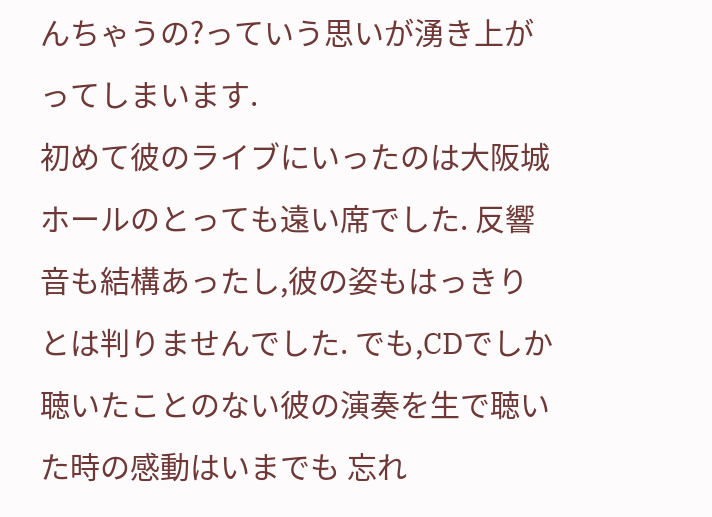んちゃうの?っていう思いが湧き上がってしまいます.
初めて彼のライブにいったのは大阪城ホールのとっても遠い席でした. 反響音も結構あったし,彼の姿もはっきりとは判りませんでした. でも,CDでしか聴いたことのない彼の演奏を生で聴いた時の感動はいまでも 忘れ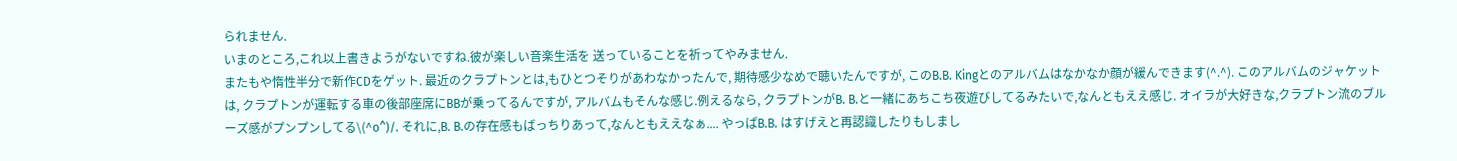られません.
いまのところ,これ以上書きようがないですね.彼が楽しい音楽生活を 送っていることを祈ってやみません.
またもや惰性半分で新作CDをゲット. 最近のクラプトンとは,もひとつそりがあわなかったんで, 期待感少なめで聴いたんですが, このB.B. Kingとのアルバムはなかなか顔が緩んできます(^.^). このアルバムのジャケットは, クラプトンが運転する車の後部座席にBBが乗ってるんですが, アルバムもそんな感じ.例えるなら, クラプトンがB. B.と一緒にあちこち夜遊びしてるみたいで,なんともええ感じ. オイラが大好きな,クラプトン流のブルーズ感がプンプンしてる\(^o^)/. それに,B. B.の存在感もばっちりあって,なんともええなぁ.... やっぱB.B. はすげえと再認識したりもしまし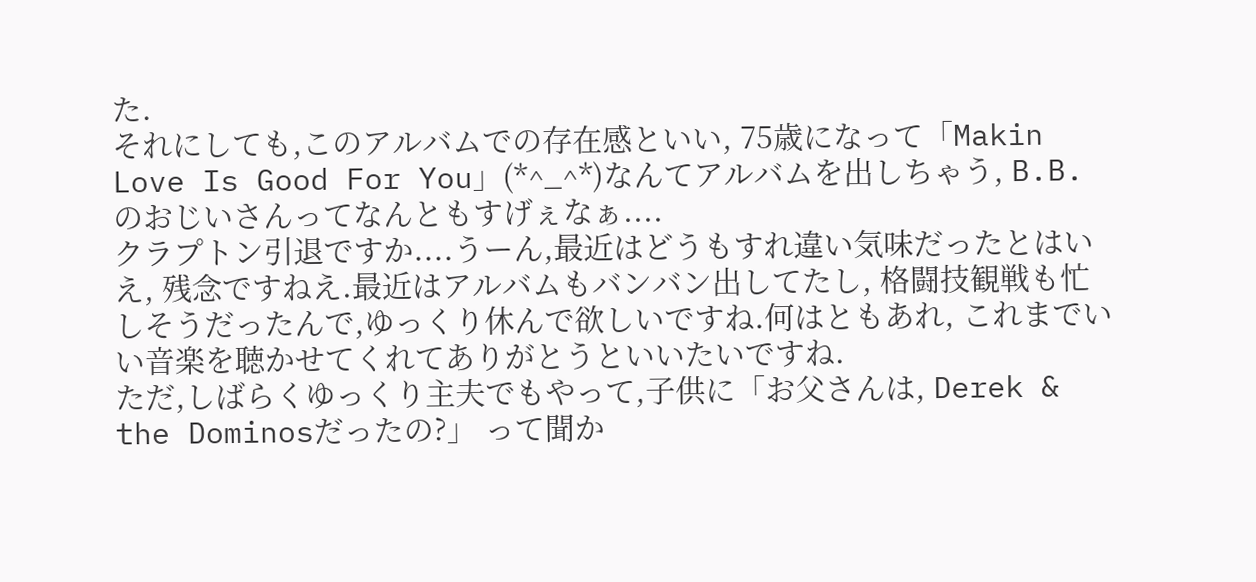た.
それにしても,このアルバムでの存在感といい, 75歳になって「Makin Love Is Good For You」(*^_^*)なんてアルバムを出しちゃう, B.B.のおじいさんってなんともすげぇなぁ....
クラプトン引退ですか....うーん,最近はどうもすれ違い気味だったとはいえ, 残念ですねえ.最近はアルバムもバンバン出してたし, 格闘技観戦も忙しそうだったんで,ゆっくり休んで欲しいですね.何はともあれ, これまでいい音楽を聴かせてくれてありがとうといいたいですね.
ただ,しばらくゆっくり主夫でもやって,子供に「お父さんは, Derek & the Dominosだったの?」 って聞か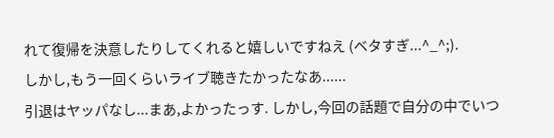れて復帰を決意したりしてくれると嬉しいですねえ (ベタすぎ...^_^;).
しかし,もう一回くらいライブ聴きたかったなあ......
引退はヤッパなし...まあ,よかったっす. しかし,今回の話題で自分の中でいつ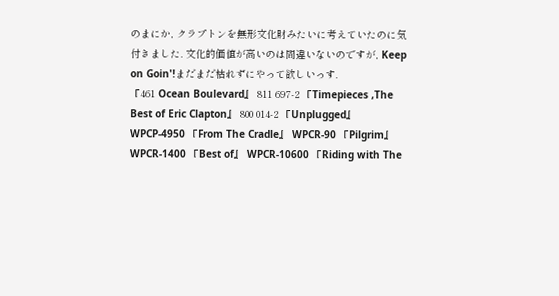のまにか, クラプトンを無形文化財みたいに考えていたのに気付きました. 文化的価値が高いのは間違いないのですが, Keep on Goin'!まだまだ枯れずにやって欲しいっす.
『461 Ocean Boulevard』 811 697-2 『Timepieces ,The Best of Eric Clapton』 800 014-2 『Unplugged』 WPCP-4950 『From The Cradle』 WPCR-90 『Pilgrim』 WPCR-1400 『Best of』 WPCR-10600 『Riding with The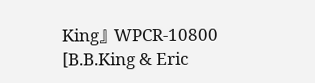King』 WPCR-10800 [B.B.King & Eric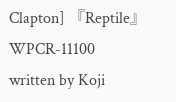Clapton] 『Reptile』WPCR-11100
written by Koji